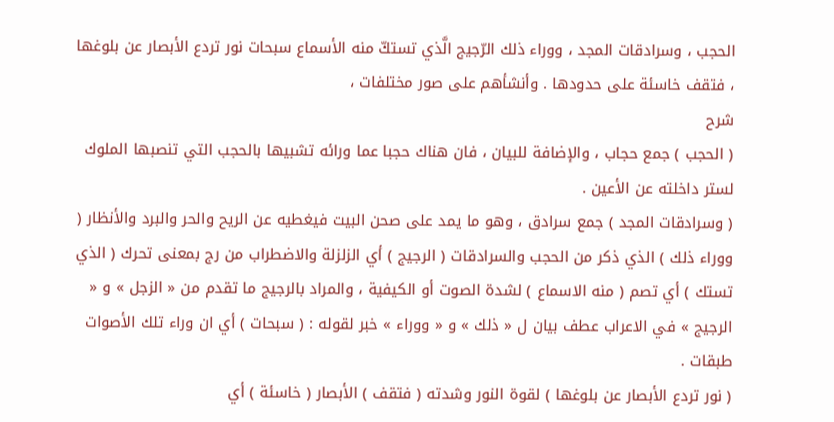الحجب ، وسرادقات المجد ، ووراء ذلك الرّجيج الَّذي تستكّ منه الأسماع سبحات نور تردع الأبصار عن بلوغها ، فتقف خاسئة على حدودها . وأنشأهم على صور مختلفات ،
شرح
( الحجب ) جمع حجاب ، والإضافة للبيان ، فان هناك حجبا عما ورائه تشبيها بالحجب التي تنصبها الملوك لستر داخلته عن الأعين .
( وسرادقات المجد ) جمع سرادق ، وهو ما يمد على صحن البيت فيغطيه عن الريح والحر والبرد والأنظار ( ووراء ذلك ) الذي ذكر من الحجب والسرادقات ( الرجيج ) أي الزلزلة والاضطراب من رج بمعنى تحرك ( الذي تستك ) أي تصم ( منه الاسماع ) لشدة الصوت أو الكيفية ، والمراد بالرجيج ما تقدم من « الزجل » و « الرجيج » في الاعراب عطف بيان ل « ذلك » و « ووراء » خبر لقوله : ( سبحات ) أي ان وراء تلك الأصوات طبقات .
( نور تردع الأبصار عن بلوغها ) لقوة النور وشدته ( فتقف ) الأبصار ( خاسئة ) أي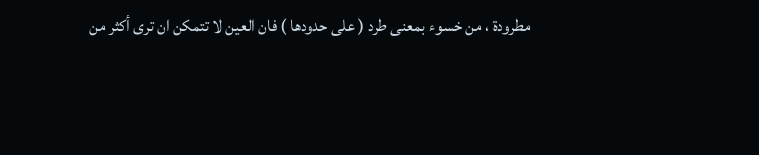مطرودة ، من خسوء بمعنى طرد ( على حدودها ) فان العين لا تتمكن ان ترى أكثر من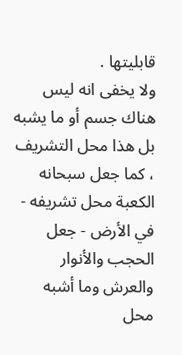قابليتها .
ولا يخفى انه ليس هناك جسم أو ما يشبه بل هذا محل التشريف ، كما جعل سبحانه الكعبة محل تشريفه - في الأرض - جعل الحجب والأنوار والعرش وما أشبه محل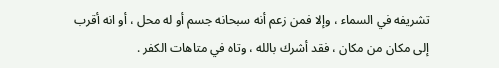تشريفه في السماء ، وإلا فمن زعم أنه سبحانه جسم أو له محل ، أو انه أقرب إلى مكان من مكان ، فقد أشرك بالله ، وتاه في متاهات الكفر .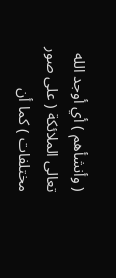( وأنشأهم ) أي أوجد الله تعالى الملائكة ( على صور مختلفات ) كما أن